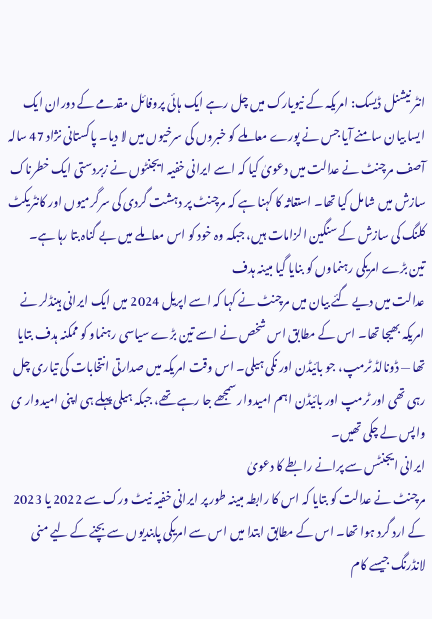انٹر نیشنل ڈیسک: امریکہ کے نیویارک میں چل رہے ایک ہائی پروفائل مقدمے کے دوران ایک ایسا بیان سامنے آیا جس نے پورے معاملے کو خبروں کی سرخیوں میں لا دیا۔ پاکستانی نژاد 47 سالہ آصف مرچنٹ نے عدالت میں دعویٰ کیا کہ اسے ایرانی خفیہ ایجنٹوں نے زبردستی ایک خطرناک سازش میں شامل کیا تھا۔ استغاثہ کا کہنا ہے کہ مرچنٹ پر دہشت گردی کی سرگرمیوں اور کانٹریکٹ کلنگ کی سازش کے سنگین الزامات ہیں، جبکہ وہ خود کو اس معاملے میں بے گناہ بتا رہا ہے۔
تین بڑے امریکی رہنماوں کو بنایا گیا مبینہ ہدف
عدالت میں دیے گئے بیان میں مرچنٹ نے کہا کہ اسے اپریل 2024 میں ایک ایرانی ہینڈلر نے امریکہ بھیجا تھا۔ اس کے مطابق اس شخص نے اسے تین بڑے سیاسی رہنماو کو ممکنہ ہدف بتایا تھا — ڈونالڈ ٹرمپ، جو بائیڈن اور نکی ہیلی۔ اس وقت امریکہ میں صدارتی انتخابات کی تیاری چل رہی تھی اور ٹرمپ اور بائیڈن اہم امیدوار سمجھے جا رہے تھے، جبکہ ہیلی پہلے ہی اپنی امیدوار ی واپس لے چکی تھیں۔
ایرانی ایجنٹس سے پرانے رابطے کا دعویٰ
مرچنٹ نے عدالت کو بتایا کہ اس کا رابطہ مبینہ طور پر ایرانی خفیہ نیٹ ورک سے 2022 یا 2023 کے ارد گرد ہوا تھا۔ اس کے مطابق ابتدا میں اس سے امریکی پابندیوں سے بچنے کے لیے منی لانڈرنگ جیسے کام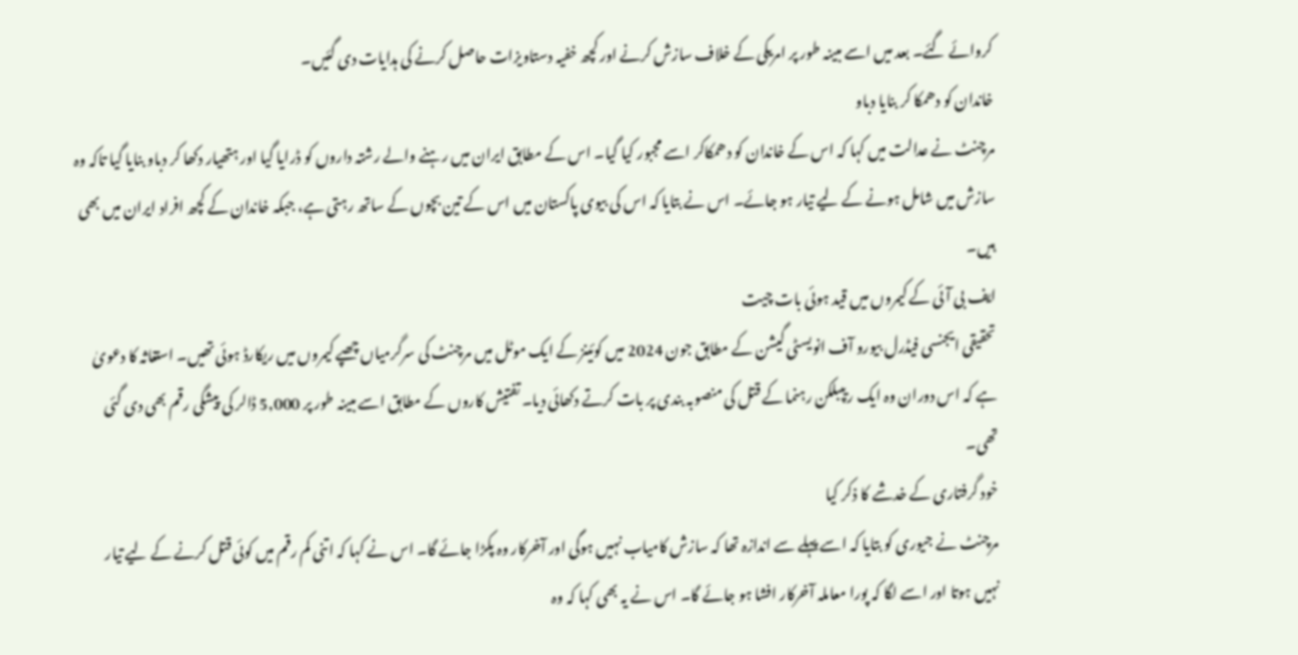کروائے گئے۔ بعد میں اسے مبینہ طور پر امریکی کے خلاف سازش کرنے اور کچھ خفیہ دستاویزات حاصل کرنے کی ہدایات دی گئیں۔
خاندان کو دھمکا کر بنایا دباو
مرچنٹ نے عدالت میں کہا کہ اس کے خاندان کو دھمکاکر اسے مجبور کیا گیا۔ اس کے مطابق ایران میں رہنے والے رشتہ داروں کو ڈرایا گیا اور ہتھیار دکھا کر دباو بنایا گیا تاکہ وہ سازش میں شامل ہونے کے لیے تیار ہو جائے۔ اس نے بتایا کہ اس کی بیوی پاکستان میں اس کے تین بچوں کے ساتھ رہتی ہے، جبکہ خاندان کے کچھ افراد ایران میں بھی ہیں۔
ایف بی آئی کے کیمروں میں قید ہوئی بات چیت
تحقیقی ایجنسی فیڈرل بیورو آف انویسٹی گیشن کے مطابق جون 2024 میں کوئینز کے ایک موٹل میں مرچنٹ کی سرگرمیاں چھپے کیمروں میں ریکارڈ ہوئی تھیں۔ استغاثہ کا دعویٰ ہے کہ اس دوران وہ ایک ریپبلکن رہنما کے قتل کی منصوبہ بندی پر بات کرتے دکھائی دیا۔ تفتیش کاروں کے مطابق اسے مبینہ طور پر 5,000 ڈالر کی پیشگی رقم بھی دی گئی تھی۔
خود گرفتاری کے خدشے کا ذکر کیا
مرچنٹ نے جیوری کو بتایا کہ اسے پہلے سے اندازہ تھا کہ سازش کامیاب نہیں ہوگی اور آخرکار وہ پکڑا جائے گا۔ اس نے کہا کہ اتنی کم رقم میں کوئی قتل کرنے کے لیے تیار نہیں ہوتا اور اسے لگا کہ پورا معاملہ آخرکار افشا ہو جائے گا۔ اس نے یہ بھی کہا کہ وہ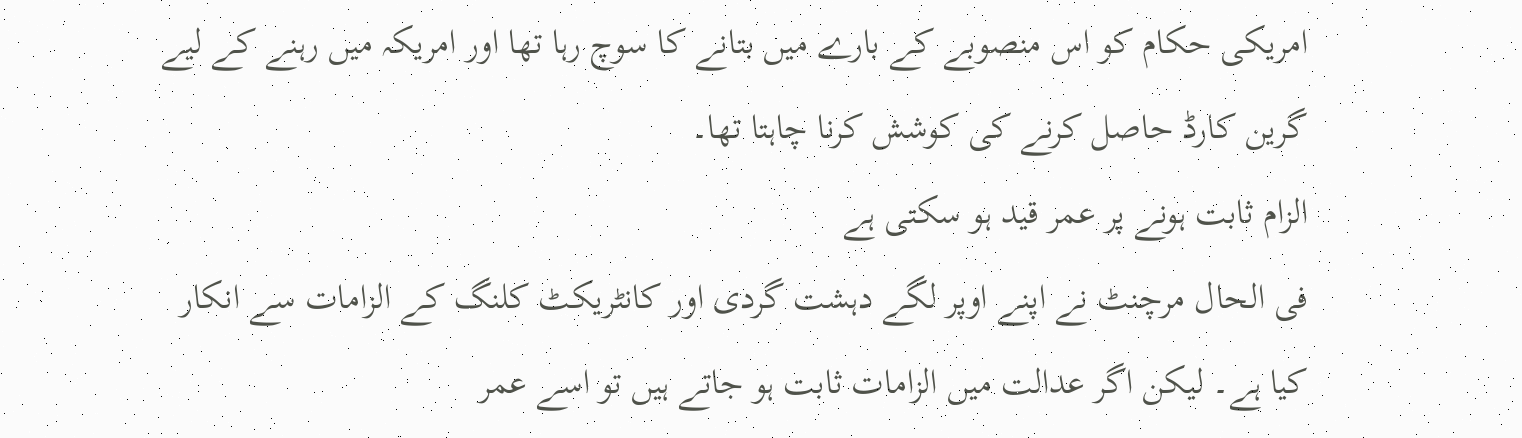امریکی حکام کو اس منصوبے کے بارے میں بتانے کا سوچ رہا تھا اور امریکہ میں رہنے کے لیے گرین کارڈ حاصل کرنے کی کوشش کرنا چاہتا تھا۔
الزام ثابت ہونے پر عمر قید ہو سکتی ہے
فی الحال مرچنٹ نے اپنے اوپر لگے دہشت گردی اور کانٹریکٹ کلنگ کے الزامات سے انکار کیا ہے۔ لیکن اگر عدالت میں الزامات ثابت ہو جاتے ہیں تو اسے عمر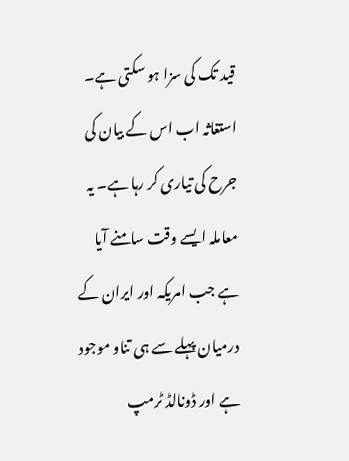قید تک کی سزا ہو سکتی ہے۔ استغاثہ اب اس کے بیان کی جرح کی تیاری کر رہا ہے۔ یہ معاملہ ایسے وقت سامنے آیا ہے جب امریکہ اور ایران کے درمیان پہلے سے ہی تناو موجود ہے اور ڈونالڈ ٹرمپ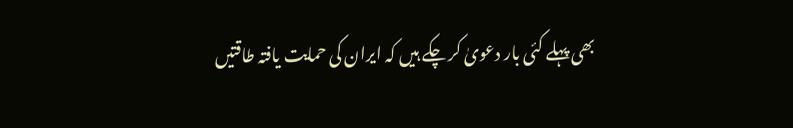بھی پہلے کئی بار دعویٰ کر چکے ہیں کہ ایران کی حمایت یافتہ طاقتیں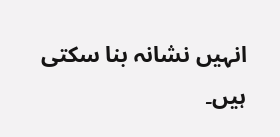انہیں نشانہ بنا سکتی ہیں۔